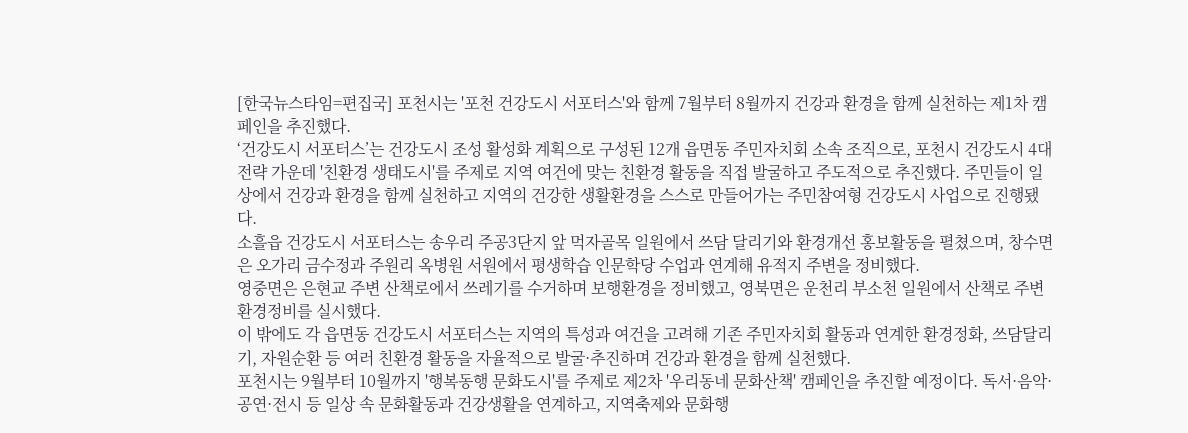[한국뉴스타임=편집국] 포천시는 '포천 건강도시 서포터스'와 함께 7월부터 8월까지 건강과 환경을 함께 실천하는 제1차 캠페인을 추진했다.
‘건강도시 서포터스’는 건강도시 조성 활성화 계획으로 구성된 12개 읍면동 주민자치회 소속 조직으로, 포천시 건강도시 4대 전략 가운데 '친환경 생태도시'를 주제로 지역 여건에 맞는 친환경 활동을 직접 발굴하고 주도적으로 추진했다. 주민들이 일상에서 건강과 환경을 함께 실천하고 지역의 건강한 생활환경을 스스로 만들어가는 주민참여형 건강도시 사업으로 진행됐다.
소흘읍 건강도시 서포터스는 송우리 주공3단지 앞 먹자골목 일원에서 쓰담 달리기와 환경개선 홍보활동을 펼쳤으며, 창수면은 오가리 금수정과 주원리 옥병원 서원에서 평생학습 인문학당 수업과 연계해 유적지 주변을 정비했다.
영중면은 은현교 주변 산책로에서 쓰레기를 수거하며 보행환경을 정비했고, 영북면은 운천리 부소천 일원에서 산책로 주변 환경정비를 실시했다.
이 밖에도 각 읍면동 건강도시 서포터스는 지역의 특성과 여건을 고려해 기존 주민자치회 활동과 연계한 환경정화, 쓰담달리기, 자원순환 등 여러 친환경 활동을 자율적으로 발굴·추진하며 건강과 환경을 함께 실천했다.
포천시는 9월부터 10월까지 '행복동행 문화도시'를 주제로 제2차 '우리동네 문화산책' 캠페인을 추진할 예정이다. 독서·음악·공연·전시 등 일상 속 문화활동과 건강생활을 연계하고, 지역축제와 문화행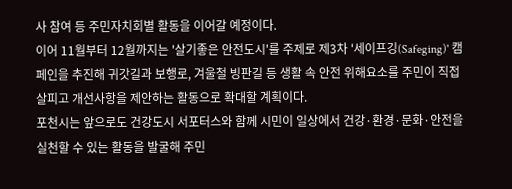사 참여 등 주민자치회별 활동을 이어갈 예정이다.
이어 11월부터 12월까지는 '살기좋은 안전도시'를 주제로 제3차 '세이프깅(Safeging)' 캠페인을 추진해 귀갓길과 보행로, 겨울철 빙판길 등 생활 속 안전 위해요소를 주민이 직접 살피고 개선사항을 제안하는 활동으로 확대할 계획이다.
포천시는 앞으로도 건강도시 서포터스와 함께 시민이 일상에서 건강·환경·문화·안전을 실천할 수 있는 활동을 발굴해 주민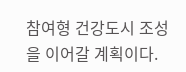참여형 건강도시 조성을 이어갈 계획이다.